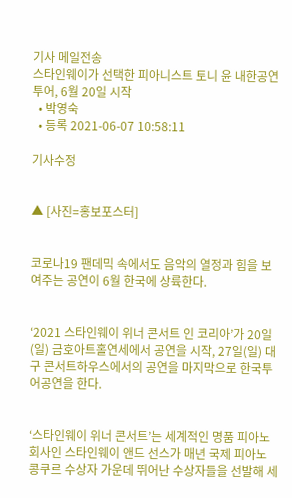기사 메일전송
스타인웨이가 선택한 피아니스트 토니 윤 내한공연 투어, 6월 20일 시작
  • 박영숙
  • 등록 2021-06-07 10:58:11

기사수정


▲ [사진=홍보포스터]


코로나19 팬데믹 속에서도 음악의 열정과 힘을 보여주는 공연이 6월 한국에 상륙한다.


‘2021 스타인웨이 위너 콘서트 인 코리아’가 20일(일) 금호아트홀연세에서 공연을 시작, 27일(일) 대구 콘서트하우스에서의 공연을 마지막으로 한국투어공연을 한다.


‘스타인웨이 위너 콘서트’는 세계적인 명품 피아노 회사인 스타인웨이 앤드 선스가 매년 국제 피아노 콩쿠르 수상자 가운데 뛰어난 수상자들을 선발해 세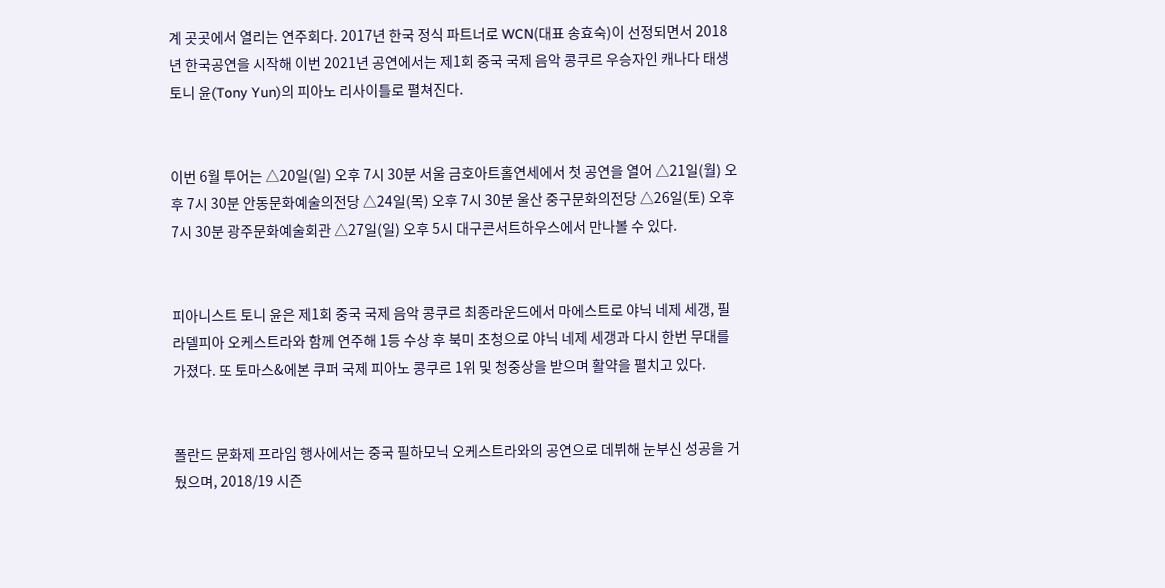계 곳곳에서 열리는 연주회다. 2017년 한국 정식 파트너로 WCN(대표 송효숙)이 선정되면서 2018년 한국공연을 시작해 이번 2021년 공연에서는 제1회 중국 국제 음악 콩쿠르 우승자인 캐나다 태생 토니 윤(Tony Yun)의 피아노 리사이틀로 펼쳐진다.


이번 6월 투어는 △20일(일) 오후 7시 30분 서울 금호아트홀연세에서 첫 공연을 열어 △21일(월) 오후 7시 30분 안동문화예술의전당 △24일(목) 오후 7시 30분 울산 중구문화의전당 △26일(토) 오후 7시 30분 광주문화예술회관 △27일(일) 오후 5시 대구콘서트하우스에서 만나볼 수 있다.


피아니스트 토니 윤은 제1회 중국 국제 음악 콩쿠르 최종라운드에서 마에스트로 야닉 네제 세갱, 필라델피아 오케스트라와 함께 연주해 1등 수상 후 북미 초청으로 야닉 네제 세갱과 다시 한번 무대를 가졌다. 또 토마스&에본 쿠퍼 국제 피아노 콩쿠르 1위 및 청중상을 받으며 활약을 펼치고 있다.


폴란드 문화제 프라임 행사에서는 중국 필하모닉 오케스트라와의 공연으로 데뷔해 눈부신 성공을 거뒀으며, 2018/19 시즌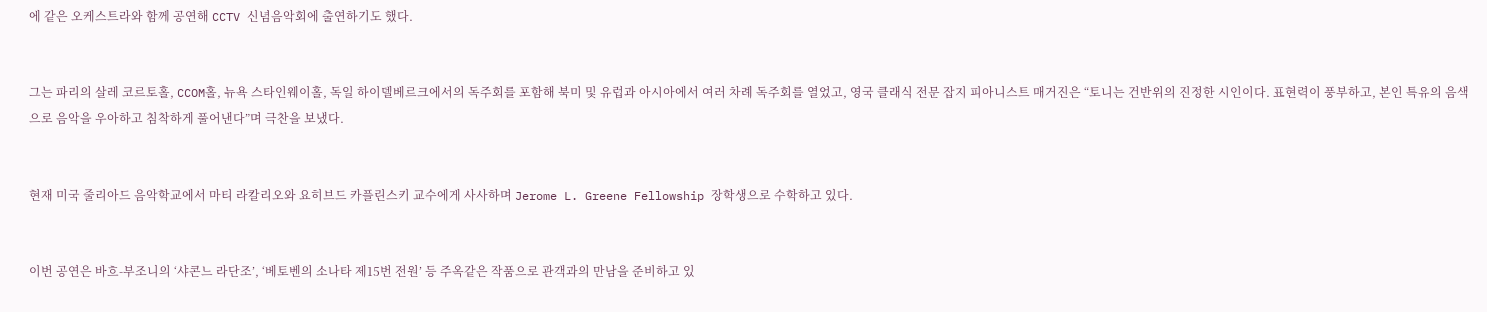에 같은 오케스트라와 함께 공연해 CCTV 신념음악회에 출연하기도 했다.


그는 파리의 살레 코르토홀, CCOM홀, 뉴욕 스타인웨이홀, 독일 하이델베르크에서의 독주회를 포함해 북미 및 유럽과 아시아에서 여러 차례 독주회를 열었고, 영국 클래식 전문 잡지 피아니스트 매거진은 “토니는 건반위의 진정한 시인이다. 표현력이 풍부하고, 본인 특유의 음색으로 음악을 우아하고 침착하게 풀어낸다”며 극찬을 보냈다.


현재 미국 줄리아드 음악학교에서 마티 라칼리오와 요히브드 카플린스키 교수에게 사사하며 Jerome L. Greene Fellowship 장학생으로 수학하고 있다.


이번 공연은 바흐-부조니의 ‘샤콘느 라단조’, ‘베토벤의 소나타 제15번 전원’ 등 주옥같은 작품으로 관객과의 만남을 준비하고 있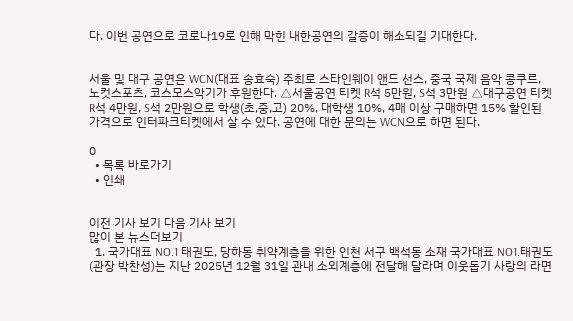다. 이번 공연으로 코로나19로 인해 막힌 내한공연의 갈증이 해소되길 기대한다.


서울 및 대구 공연은 WCN(대표 송효숙) 주최로 스타인웨이 앤드 선스, 중국 국제 음악 콩쿠르, 노컷스포츠, 코스모스악기가 후원한다. △서울공연 티켓 R석 5만원, S석 3만원 △대구공연 티켓 R석 4만원, S석 2만원으로 학생(초,중,고) 20%, 대학생 10%, 4매 이상 구매하면 15% 할인된 가격으로 인터파크티켓에서 살 수 있다. 공연에 대한 문의는 WCN으로 하면 된다.

0
  • 목록 바로가기
  • 인쇄


이전 기사 보기 다음 기사 보기
많이 본 뉴스더보기
  1. 국가대표 NO.1 태권도, 당하동 취약계층을 위한 인천 서구 백석동 소재 국가대표 NO1.태권도(관장 박찬성)는 지난 2025년 12월 31일 관내 소외계층에 전달해 달라며 이웃돕기 사랑의 라면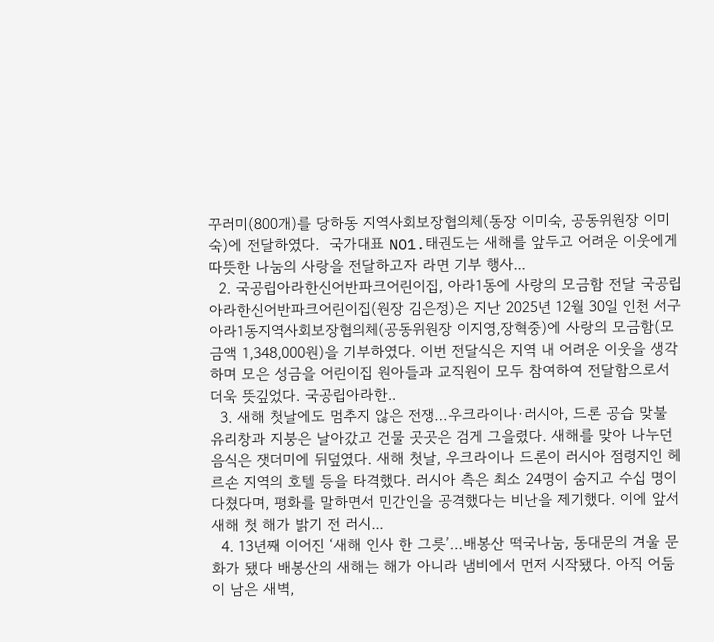꾸러미(800개)를 당하동 지역사회보장협의체(동장 이미숙, 공동위원장 이미숙)에 전달하였다.  국가대표 NO1.태권도는 새해를 앞두고 어려운 이웃에게 따뜻한 나눔의 사랑을 전달하고자 라면 기부 행사...
  2. 국공립아라한신어반파크어린이집, 아라1동에 사랑의 모금함 전달 국공립아라한신어반파크어린이집(원장 김은정)은 지난 2025년 12월 30일 인천 서구 아라1동지역사회보장협의체(공동위원장 이지영,장혁중)에 사랑의 모금함(모금액 1,348,000원)을 기부하였다. 이번 전달식은 지역 내 어려운 이웃을 생각하며 모은 성금을 어린이집 원아들과 교직원이 모두 참여하여 전달함으로서 더욱 뜻깊었다. 국공립아라한..
  3. 새해 첫날에도 멈추지 않은 전쟁…우크라이나·러시아, 드론 공습 맞불 유리창과 지붕은 날아갔고 건물 곳곳은 검게 그을렸다. 새해를 맞아 나누던 음식은 잿더미에 뒤덮였다. 새해 첫날, 우크라이나 드론이 러시아 점령지인 헤르손 지역의 호텔 등을 타격했다. 러시아 측은 최소 24명이 숨지고 수십 명이 다쳤다며, 평화를 말하면서 민간인을 공격했다는 비난을 제기했다. 이에 앞서 새해 첫 해가 밝기 전 러시...
  4. 13년째 이어진 ‘새해 인사 한 그릇’…배봉산 떡국나눔, 동대문의 겨울 문화가 됐다 배봉산의 새해는 해가 아니라 냄비에서 먼저 시작됐다. 아직 어둠이 남은 새벽,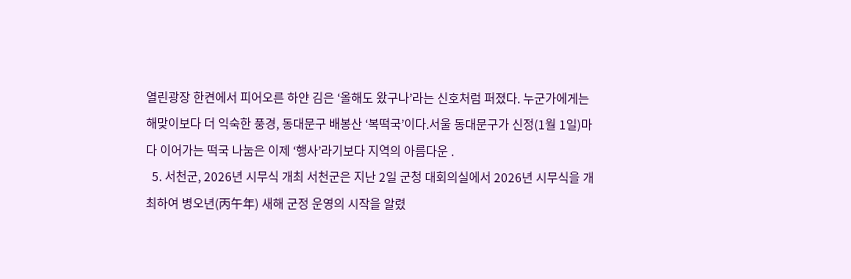열린광장 한켠에서 피어오른 하얀 김은 ‘올해도 왔구나’라는 신호처럼 퍼졌다. 누군가에게는 해맞이보다 더 익숙한 풍경, 동대문구 배봉산 ‘복떡국’이다.서울 동대문구가 신정(1월 1일)마다 이어가는 떡국 나눔은 이제 ‘행사’라기보다 지역의 아름다운 .
  5. 서천군, 2026년 시무식 개최 서천군은 지난 2일 군청 대회의실에서 2026년 시무식을 개최하여 병오년(丙午年) 새해 군정 운영의 시작을 알렸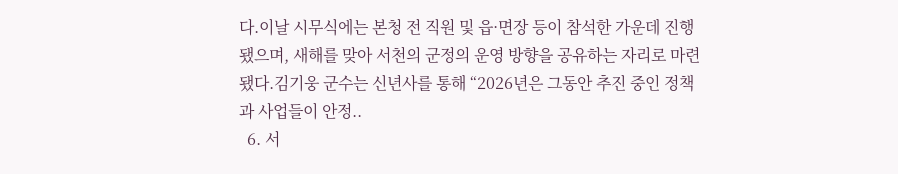다.이날 시무식에는 본청 전 직원 및 읍·면장 등이 참석한 가운데 진행됐으며, 새해를 맞아 서천의 군정의 운영 방향을 공유하는 자리로 마련됐다.김기웅 군수는 신년사를 통해 “2026년은 그동안 추진 중인 정책과 사업들이 안정..
  6. 서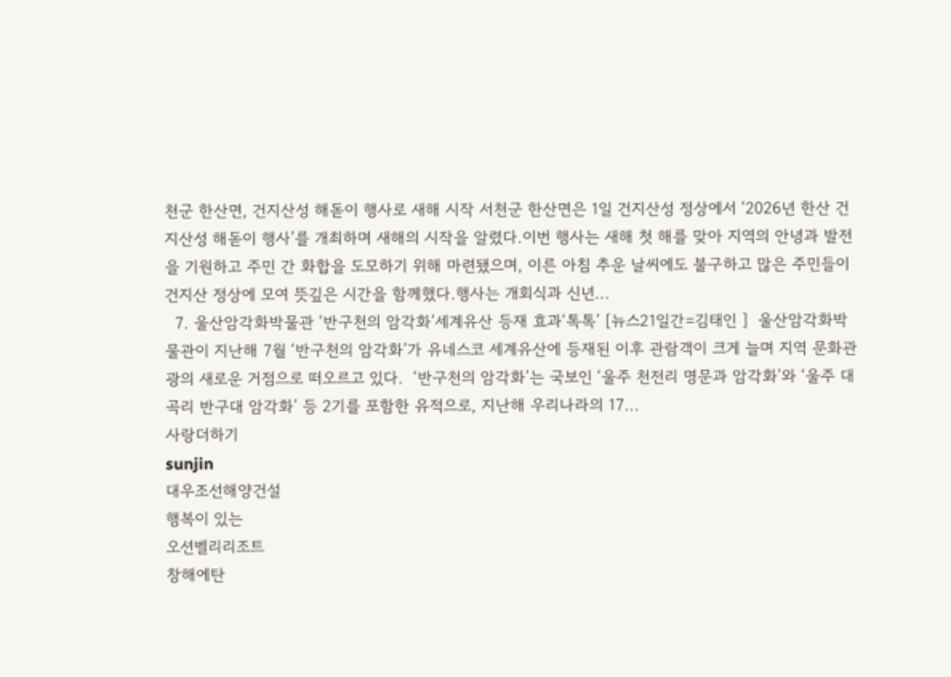천군 한산면, 건지산성 해돋이 행사로 새해 시작 서천군 한산면은 1일 건지산성 정상에서 ‘2026년 한산 건지산성 해돋이 행사’를 개최하며 새해의 시작을 알렸다.이번 행사는 새해 첫 해를 맞아 지역의 안녕과 발전을 기원하고 주민 간 화합을 도모하기 위해 마련됐으며, 이른 아침 추운 날씨에도 불구하고 많은 주민들이 건지산 정상에 모여 뜻깊은 시간을 함께했다.행사는 개회식과 신년...
  7. 울산암각화박물관 ‘반구천의 암각화’세계유산 등재 효과‘톡톡’ [뉴스21일간=김태인 ]  울산암각화박물관이 지난해 7월 ‘반구천의 암각화’가 유네스코 세계유산에 등재된 이후 관람객이 크게 늘며 지역 문화관광의 새로운 거점으로 떠오르고 있다.  ‘반구천의 암각화’는 국보인 ‘울주 천전리 명문과 암각화’와 ‘울주 대곡리 반구대 암각화’ 등 2기를 포함한 유적으로, 지난해 우리나라의 17...
사랑더하기
sunjin
대우조선해양건설
행복이 있는
오션벨리리조트
창해에탄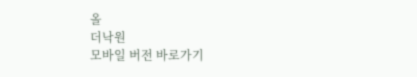올
더낙원
모바일 버전 바로가기